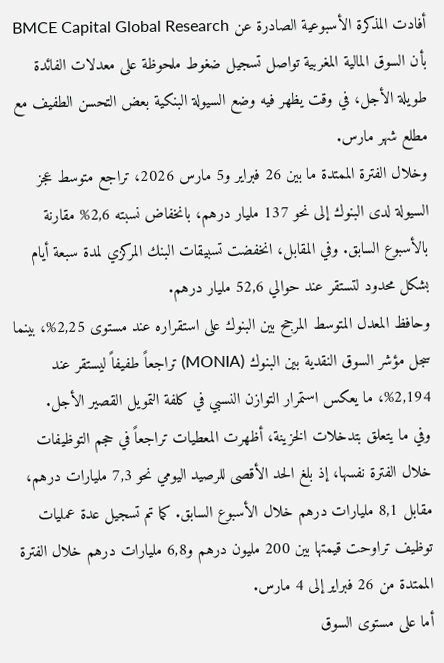أفادت المذكرة الأسبوعية الصادرة عن BMCE Capital Global Research بأن السوق المالية المغربية تواصل تسجيل ضغوط ملحوظة على معدلات الفائدة طويلة الأجل، في وقت يظهر فيه وضع السيولة البنكية بعض التحسن الطفيف مع مطلع شهر مارس.
وخلال الفترة الممتدة ما بين 26 فبراير و5 مارس 2026، تراجع متوسط عجز السيولة لدى البنوك إلى نحو 137 مليار درهم، بانخفاض نسبته 2,6% مقارنة بالأسبوع السابق. وفي المقابل، انخفضت تسبيقات البنك المركزي لمدة سبعة أيام بشكل محدود لتستقر عند حوالي 52,6 مليار درهم.
وحافظ المعدل المتوسط المرجح بين البنوك على استقراره عند مستوى 2,25%، بينما سجل مؤشر السوق النقدية بين البنوك (MONIA) تراجعاً طفيفاً ليستقر عند 2,194%، ما يعكس استمرار التوازن النسبي في كلفة التمويل القصير الأجل.
وفي ما يتعلق بتدخلات الخزينة، أظهرت المعطيات تراجعاً في حجم التوظيفات خلال الفترة نفسها، إذ بلغ الحد الأقصى للرصيد اليومي نحو 7,3 مليارات درهم، مقابل 8,1 مليارات درهم خلال الأسبوع السابق. كما تم تسجيل عدة عمليات توظيف تراوحت قيمتها بين 200 مليون درهم و6,8 مليارات درهم خلال الفترة الممتدة من 26 فبراير إلى 4 مارس.
أما على مستوى السوق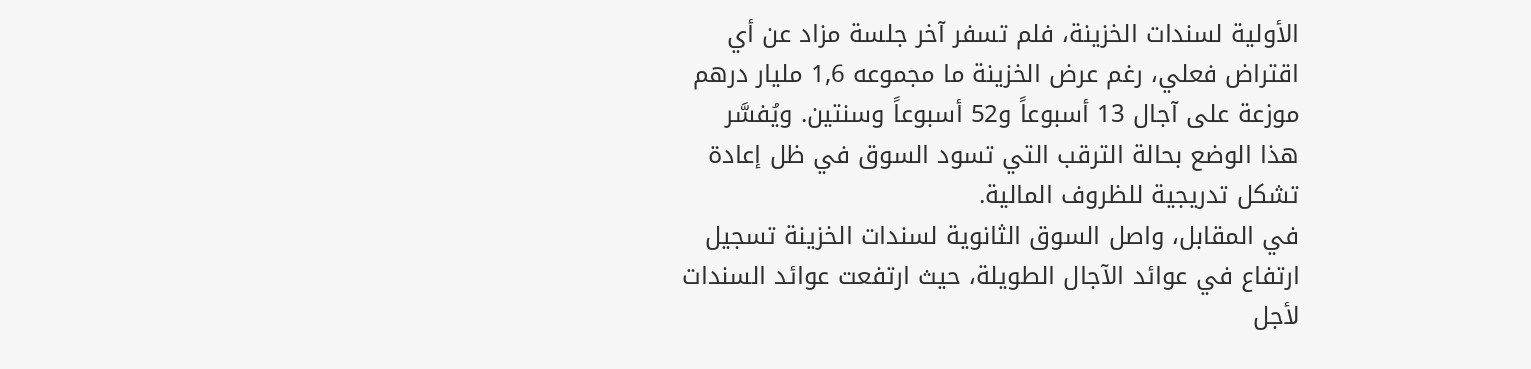الأولية لسندات الخزينة، فلم تسفر آخر جلسة مزاد عن أي اقتراض فعلي، رغم عرض الخزينة ما مجموعه 1,6 مليار درهم موزعة على آجال 13 أسبوعاً و52 أسبوعاً وسنتين. ويُفسَّر هذا الوضع بحالة الترقب التي تسود السوق في ظل إعادة تشكل تدريجية للظروف المالية.
في المقابل، واصل السوق الثانوية لسندات الخزينة تسجيل ارتفاع في عوائد الآجال الطويلة، حيث ارتفعت عوائد السندات لأجل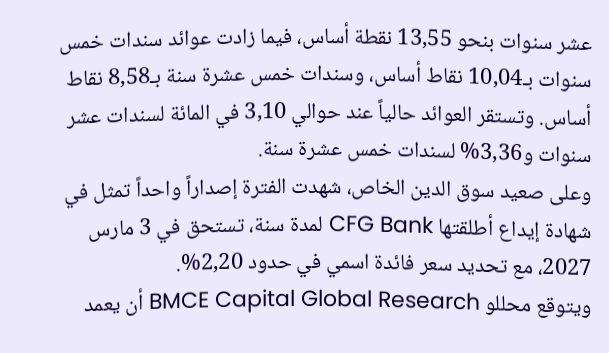عشر سنوات بنحو 13,55 نقطة أساس، فيما زادت عوائد سندات خمس سنوات بـ10,04 نقاط أساس، وسندات خمس عشرة سنة بـ8,58 نقاط أساس. وتستقر العوائد حالياً عند حوالي 3,10 في المائة لسندات عشر سنوات و3,36% لسندات خمس عشرة سنة.
وعلى صعيد سوق الدين الخاص، شهدت الفترة إصداراً واحداً تمثل في شهادة إيداع أطلقتها CFG Bank لمدة سنة، تستحق في 3 مارس 2027، مع تحديد سعر فائدة اسمي في حدود 2,20%.
ويتوقع محللو BMCE Capital Global Research أن يعمد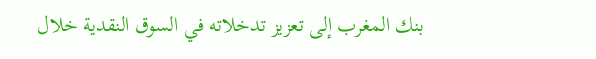بنك المغرب إلى تعزيز تدخلاته في السوق النقدية خلال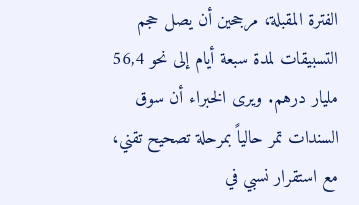الفترة المقبلة، مرجحين أن يصل حجم التسبيقات لمدة سبعة أيام إلى نحو 56,4 مليار درهم. ويرى الخبراء أن سوق السندات تمر حالياً بمرحلة تصحيح تقني، مع استقرار نسبي في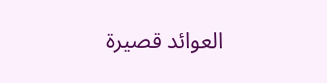العوائد قصيرة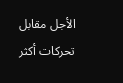الأجل مقابل تحركات أكثر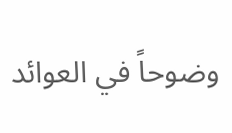وضوحاً في العوائد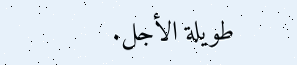طويلة الأجل.